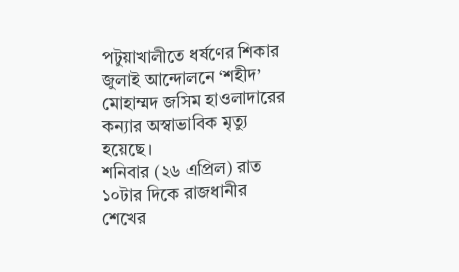পটুয়াখালীতে ধর্ষণের শিকার জুলাই আন্দোলনে ‘শহীদ’ মোহাম্মদ জসিম হাওলাদারের কন্যার অস্বাভাবিক মৃত্যু হয়েছে।
শনিবার (২৬ এপ্রিল) রাত ১০টার দিকে রাজধানীর শেখের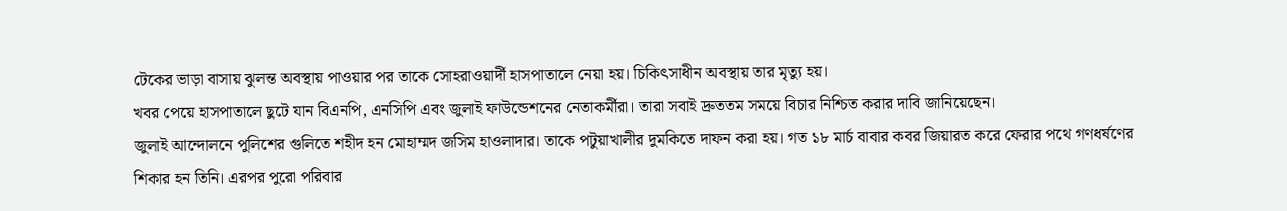টেকের ভাড়া বাসায় ঝুলন্ত অবস্থায় পাওয়ার পর তাকে সোহরাওয়ার্দী হাসপাতালে নেয়া হয়। চিকিৎসাধীন অবস্থায় তার মৃত্যু হয়।
খবর পেয়ে হাসপাতালে ছুটে যান বিএনপি, এনসিপি এবং জুলাই ফাউন্ডেশনের নেতাকর্মীরা। তারা সবাই দ্রুততম সময়ে বিচার নিশ্চিত করার দাবি জানিয়েছেন।
জুলাই আন্দোলনে পুলিশের গুলিতে শহীদ হন মোহাম্মদ জসিম হাওলাদার। তাকে পটুয়াখালীর দুমকিতে দাফন করা হয়। গত ১৮ মার্চ বাবার কবর জিয়ারত করে ফেরার পথে গণধর্ষণের শিকার হন তিনি। এরপর পুরো পরিবার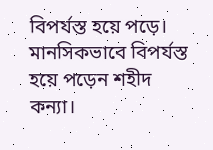বিপর্যস্ত হয়ে পড়ে।
মানসিকভাবে বিপর্যস্ত হয়ে পড়েন শহীদ কন্যা।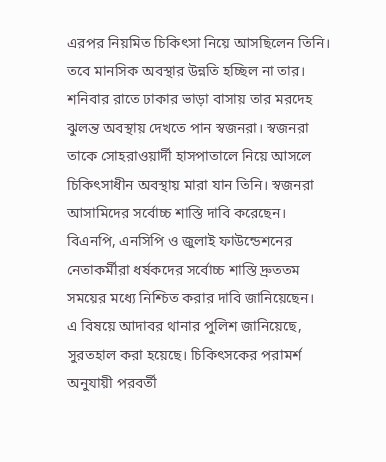এরপর নিয়মিত চিকিৎসা নিয়ে আসছিলেন তিনি। তবে মানসিক অবস্থার উন্নতি হচ্ছিল না তার। শনিবার রাতে ঢাকার ভাড়া বাসায় তার মরদেহ ঝুলন্ত অবস্থায় দেখতে পান স্বজনরা। স্বজনরা তাকে সোহরাওয়ার্দী হাসপাতালে নিয়ে আসলে চিকিৎসাধীন অবস্থায় মারা যান তিনি। স্বজনরা আসামিদের সর্বোচ্চ শাস্তি দাবি করেছেন।
বিএনপি, এনসিপি ও জুলাই ফাউন্ডেশনের নেতাকর্মীরা ধর্ষকদের সর্বোচ্চ শাস্তি দ্রুততম সময়ের মধ্যে নিশ্চিত করার দাবি জানিয়েছেন।
এ বিষয়ে আদাবর থানার পুলিশ জানিয়েছে, সুরতহাল করা হয়েছে। চিকিৎসকের পরামর্শ অনুযায়ী পরবর্তী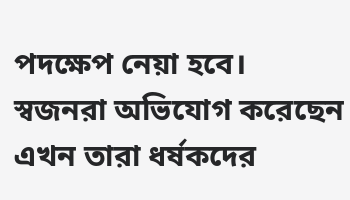পদক্ষেপ নেয়া হবে।
স্বজনরা অভিযোগ করেছেন এখন তারা ধর্ষকদের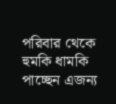পরিবার থেকে হুমকি ধামকি পাচ্ছেন এজন্য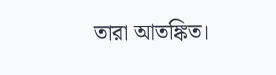তারা আতঙ্কিত।